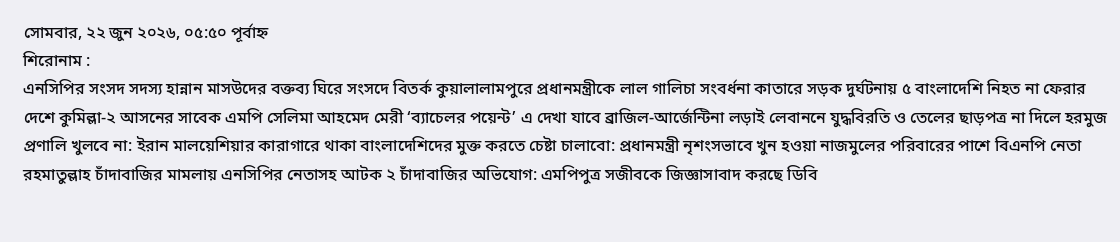সোমবার, ২২ জুন ২০২৬, ০৫:৫০ পূর্বাহ্ন
শিরোনাম :
এনসিপির সংসদ সদস্য হান্নান মাসউদের বক্তব্য ঘিরে সংসদে বিতর্ক কুয়ালালামপুরে প্রধানমন্ত্রীকে লাল গালিচা সংবর্ধনা কাতারে সড়ক দুর্ঘটনায় ৫ বাংলাদেশি নিহত না ফেরার দেশে কুমিল্লা-২ আসনের সাবেক এমপি সেলিমা আহমেদ মেরী ‘ব্যাচেলর পয়েন্ট’ এ দেখা যাবে ব্রাজিল-আর্জেন্টিনা লড়াই লেবাননে যুদ্ধবিরতি ও তেলের ছাড়পত্র না দিলে হরমুজ প্রণালি খুলবে না: ইরান মালয়েশিয়ার কারাগারে থাকা বাংলাদেশিদের মুক্ত করতে চেষ্টা চালাবো: প্রধানমন্ত্রী নৃশংসভাবে খুন হওয়া নাজমুলের পরিবারের পাশে বিএনপি নেতা রহমাতুল্লাহ চাঁদাবাজির মামলায় এনসিপির নেতাসহ আটক ২ চাঁদাবাজির অভিযোগ: এমপিপুত্র সজীবকে জিজ্ঞাসাবাদ করছে ডিবি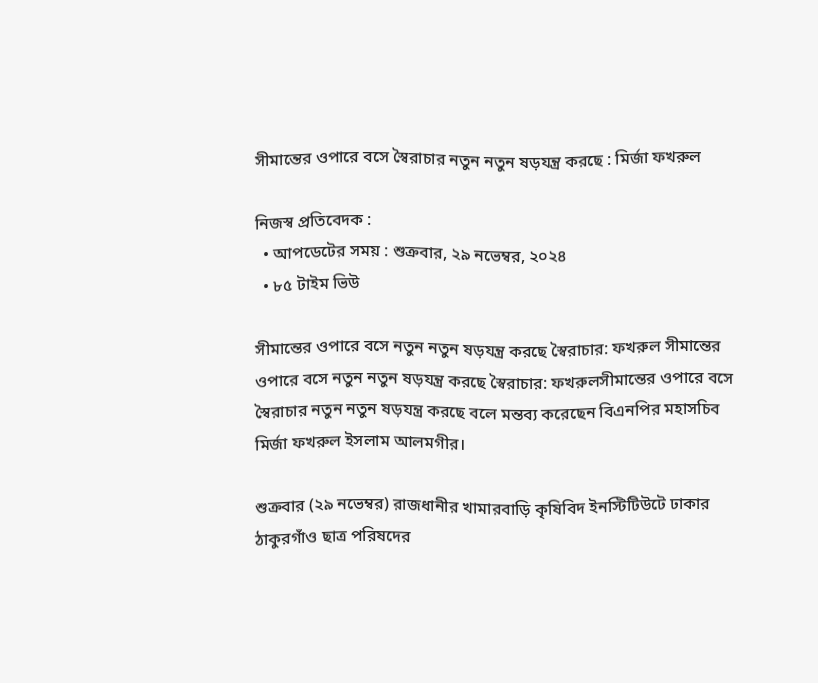সীমান্তের ওপারে বসে স্বৈরাচার নতুন নতুন ষড়যন্ত্র করছে : মির্জা ফখরুল

নিজস্ব প্রতিবেদক :
  • আপডেটের সময় : শুক্রবার, ২৯ নভেম্বর, ২০২৪
  • ৮৫ টাইম ভিউ

সীমান্তের ওপারে বসে নতুন নতুন ষড়যন্ত্র করছে স্বৈরাচার: ফখরুল সীমান্তের ওপারে বসে নতুন নতুন ষড়যন্ত্র করছে স্বৈরাচার: ফখরুলসীমান্তের ওপারে বসে স্বৈরাচার নতুন নতুন ষড়যন্ত্র করছে বলে মন্তব্য করেছেন বিএনপির মহাসচিব মির্জা ফখরুল ইসলাম আলমগীর।

শুক্রবার (২৯ নভেম্বর) রাজধানীর খামারবাড়ি কৃষিবিদ ইনস্টিটিউটে ঢাকার ঠাকুরগাঁও ছাত্র পরিষদের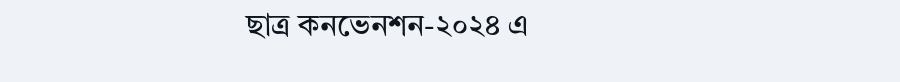ছাত্র কনভেনশন-২০২৪ এ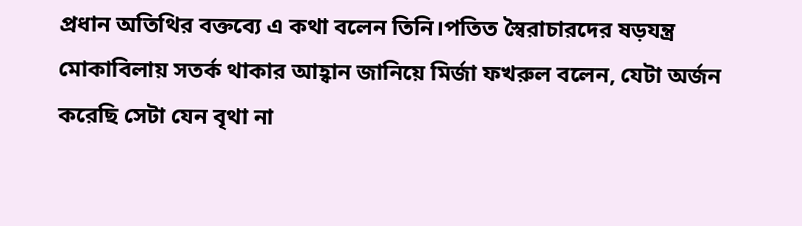প্রধান অতিথির বক্তব্যে এ কথা বলেন তিনি।পতিত স্বৈরাচারদের ষড়যন্ত্র মোকাবিলায় সতর্ক থাকার আহ্বান জানিয়ে মির্জা ফখরুল বলেন, যেটা অর্জন করেছি সেটা যেন বৃথা না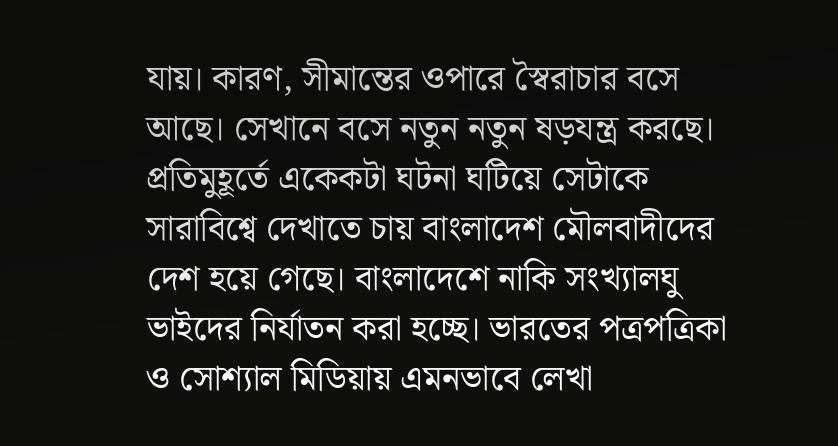যায়। কারণ, সীমান্তের ওপারে স্বৈরাচার বসে আছে। সেখানে বসে নতুন নতুন ষড়যন্ত্র করছে। প্রতিমুহূর্তে একেকটা ঘটনা ঘটিয়ে সেটাকে সারাবিশ্বে দেখাতে চায় বাংলাদেশ মৌলবাদীদের দেশ হয়ে গেছে। বাংলাদেশে নাকি সংখ্যালঘু ভাইদের নির্যাতন করা হচ্ছে। ভারতের পত্রপত্রিকা ও সোশ্যাল মিডিয়ায় এমনভাবে লেখা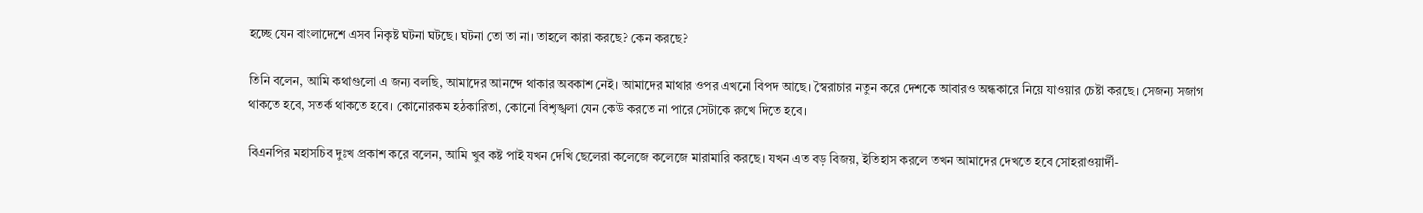হচ্ছে যেন বাংলাদেশে এসব নিকৃষ্ট ঘটনা ঘটছে। ঘটনা তো তা না। তাহলে কারা করছে? কেন করছে?

তিনি বলেন, আমি কথাগুলো এ জন্য বলছি, আমাদের আনন্দে থাকার অবকাশ নেই। আমাদের মাথার ওপর এখনো বিপদ আছে। স্বৈরাচার নতুন করে দেশকে আবারও অন্ধকারে নিয়ে যাওয়ার চেষ্টা করছে। সেজন্য সজাগ থাকতে হবে, সতর্ক থাকতে হবে। কোনোরকম হঠকারিতা, কোনো বিশৃঙ্খলা যেন কেউ করতে না পারে সেটাকে রুখে দিতে হবে।

বিএনপির মহাসচিব দুঃখ প্রকাশ করে বলেন, আমি খুব কষ্ট পাই যখন দেখি ছেলেরা কলেজে কলেজে মারামারি করছে। যখন এত বড় বিজয়, ইতিহাস করলে তখন আমাদের দেখতে হবে সোহরাওয়ার্দী-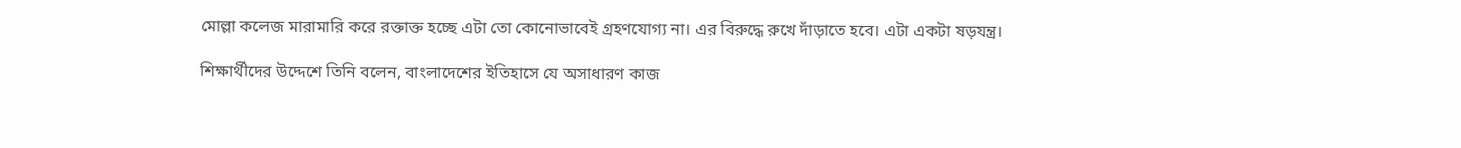মোল্লা কলেজ মারামারি করে রক্তাক্ত হচ্ছে এটা তো কোনোভাবেই গ্রহণযোগ্য না। এর বিরুদ্ধে রুখে দাঁড়াতে হবে। এটা একটা ষড়যন্ত্র।

শিক্ষার্থীদের উদ্দেশে তিনি বলেন, বাংলাদেশের ইতিহাসে যে অসাধারণ কাজ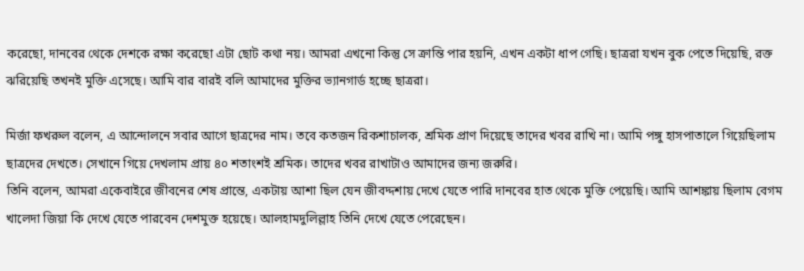করেছো, দানবের থেকে দেশকে রক্ষা করেছো এটা ছোট কথা নয়। আমরা এখনো কিন্তু সে ক্রান্তি পার হয়নি, এখন একটা ধাপ গেছি। ছাত্ররা যখন বুক পেতে দিয়েছি, রক্ত ঝরিয়েছি তখনই মুক্তি এসেছে। আমি বার বারই বলি আমাদের মুক্তির ভ্যানগার্ড হচ্ছে ছাত্ররা।

মির্জা ফখরুল বলেন, এ আন্দোলনে সবার আগে ছাত্রদের নাম। তবে কতজন রিকশাচালক, শ্রমিক প্রাণ দিয়েছে তাদের খবর রাখি না। আমি পঙ্গু হাসপাতালে গিয়েছিলাম ছাত্রদের দেখতে। সেখানে গিয়ে দেখলাম প্রায় ৪০ শতাংশই শ্রমিক। তাদের খবর রাখাটাও আমাদের জন্য জরুরি।
তিনি বলেন, আমরা একেবাইরে জীবনের শেষ প্রান্তে, একটায় আশা ছিল যেন জীবদ্দশায় দেখে যেতে পারি দানবের হাত থেকে মুক্তি পেয়েছি। আমি আশঙ্কায় ছিলাম বেগম খালেদা জিয়া কি দেখে যেতে পারবেন দেশমুক্ত হয়েছে। আলহামদুলিল্লাহ তিনি দেখে যেতে পেরেছেন।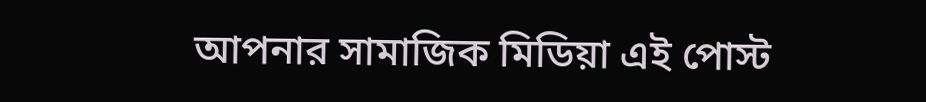আপনার সামাজিক মিডিয়া এই পোস্ট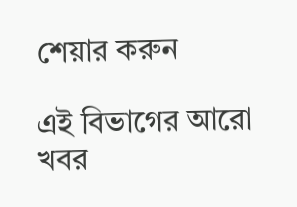শেয়ার করুন

এই বিভাগের আরো খবর